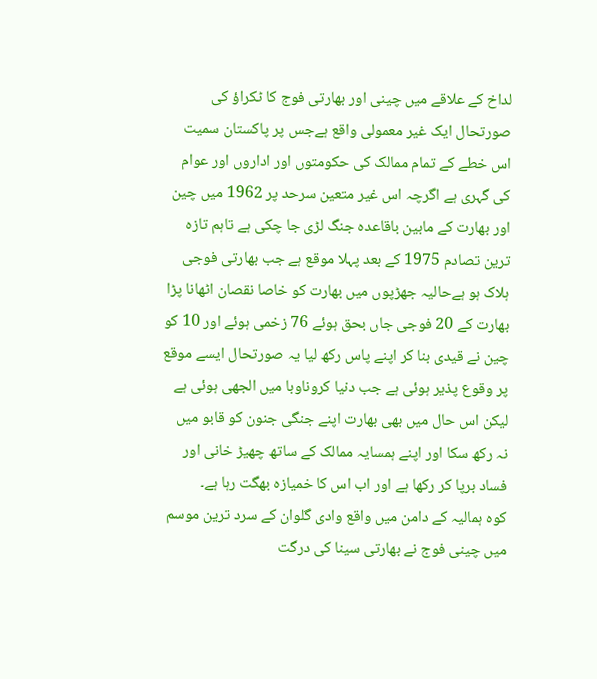لداخ کے علاقے میں چینی اور بھارتی فوج کا ٹکراؤ کی صورتحال ایک غیر معمولی واقع ہےجس پر پاکستان سمیت اس خطے کے تمام ممالک کی حکومتوں اور اداروں اور عوام کی گہری ہے اگرچہ اس غیر متعین سرحد پر 1962 میں چین اور بھارت کے مابین باقاعدہ جنگ لڑی جا چکی ہے تاہم تازہ ترین تصادم 1975 کے بعد پہلا موقع ہے جب بھارتی فوجی ہلاک ہو ہےحالیہ جھڑپوں میں بھارت کو خاصا نقصان اٹھانا پڑا بھارت کے 20 فوجی جاں بحق ہوئے 76 زخمی ہوئے اور 10 کو چین نے قیدی بنا کر اپنے پاس رکھ لیا یہ صورتحال ایسے موقع پر وقوع پذیر ہوئی ہے جب دنیا کروناوبا میں الجھی ہوئی ہے لیکن اس حال میں بھی بھارت اپنے جنگی جنون کو قابو میں نہ رکھ سکا اور اپنے ہمسایہ ممالک کے ساتھ چھیڑ خانی اور فساد برپا کر رکھا ہے اور اب اس کا خمیازہ بھگت رہا ہے۔
کوہ ہمالیہ کے دامن میں واقع وادی گلوان کے سرد ترین موسم میں چینی فوج نے بھارتی سینا کی درگت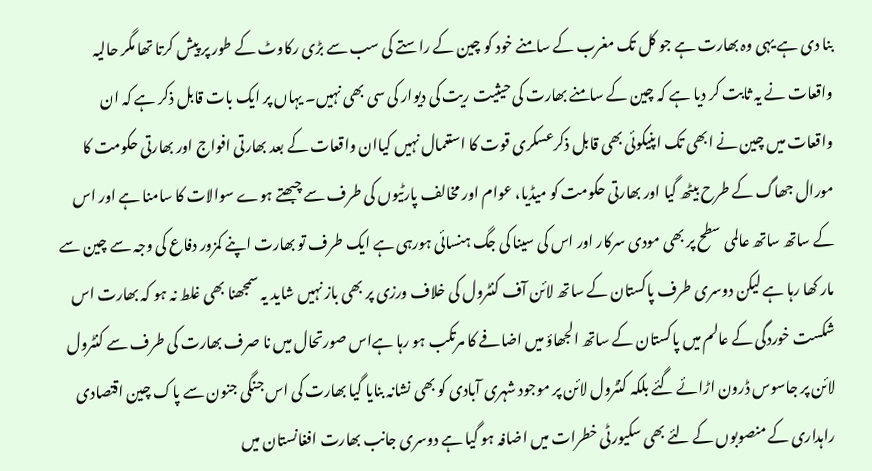بنا دی ہے یہی وہ بھارت ہے جو کل تک مغرب کے سامنے خود کو چین کے راستے کی سب سے بڑی رکاوٹ کے طور پر پیش کرتا تھا مگر حالیہ واقعات نے یہ ثابت کر دیا ہے کہ چین کے سامنے بھارت کی حیثیت ریت کی دیوار کی سی بھی نہیں۔ یہاں پر ایک بات قابل ذکر ہے کہ ان واقعات میں چین نے ابھی تک اپنیکوئی بھی قابل ذکرعسکری قوت کا استعمال نہیں کیاان واقعات کے بعد بھارتی افواج اور بھارتی حکومت کا مورال جھاگ کے طرح بیٹھ گیا اور بھارتی حکومت کو میڈیا، عوام اور مخالف پارٹیوں کی طرف سے چبھتے ہوے سوالات کا سامنا ہے اور اس کے ساتھ ساتھ عالمی سطح پر بھی مودی سرکار اور اس کی سینا کی جگ ہنسائی ہورہی ہے ایک طرف تو بھارت اپنے کمزور دفاع کی وجہ سے چین سے مار کھا رہا ہے لیکن دوسری طرف پاکستان کے ساتھ لائن آف کنٹرول کی خلاف ورزی پر بھی باز نہیں شاید یہ سمجھنا بھی غلط نہ ہو کہ بھارت اس شکست خوردگی کے عالم میں پاکستان کے ساتھ الجھاؤ میں اضافے کا مرتکب ہو رہا ہےاس صورتحال میں نا صرف بھارت کی طرف سے کنٹرول لائن پر جاسوس ڈرون اڑائے گئے بلکہ کنٹرول لائن پر موجود شہری آبادی کو بھی نشانہ بنایا گیا بھارت کی اس جنگی جنون سے پاک چین اقتصادی راہداری کے منصوبوں کے لئے بھی سکیورٹی خطرات میں اضافہ ہو گیا ہے دوسری جانب بھارت افغانستان میں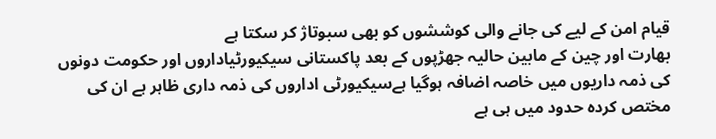قیام امن کے لیے کی جانے والی کوششوں کو بھی سبوتاژ کر سکتا ہے
بھارت اور چین کے مابین حالیہ جھڑپوں کے بعد پاکستانی سیکیورٹیاداروں اور حکومت دونوں کی ذمہ داریوں میں خاصہ اضافہ ہوگیا ہےسیکیورٹی اداروں کی ذمہ داری ظاہر ہے ان کی مختص کردہ حدود میں ہی ہے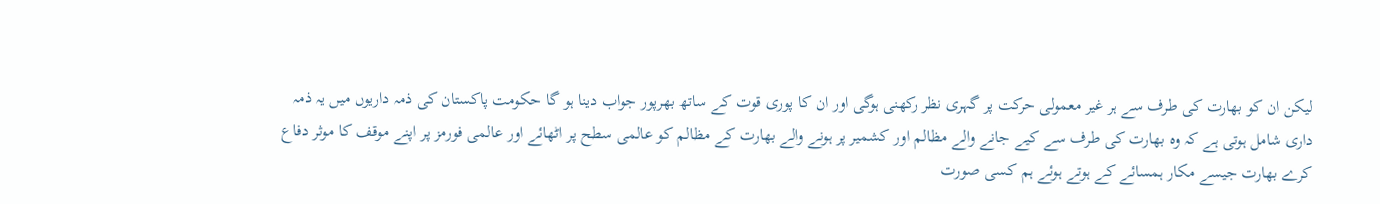لیکن ان کو بھارت کی طرف سے ہر غیر معمولی حرکت پر گہری نظر رکھنی ہوگی اور ان کا پوری قوت کے ساتھ بھرپور جواب دینا ہو گا حکومت پاکستان کی ذمہ داریوں میں یہ ذمہ داری شامل ہوتی ہے کہ وہ بھارت کی طرف سے کیے جانے والے مظالم اور کشمیر پر ہونے والے بھارت کے مظالم کو عالمی سطح پر اٹھائے اور عالمی فورمز پر اپنے موقف کا موثر دفاع کرے بھارت جیسے مکار ہمسائے کے ہوتے ہوئے ہم کسی صورت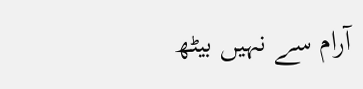آرام سے نہیں بیٹھ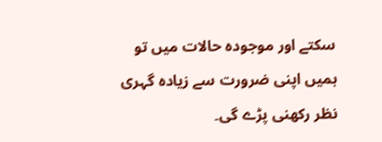سکتے اور موجودہ حالات میں تو ہمیں اپنی ضرورت سے زیادہ گہری نظر رکھنی پڑے گی۔